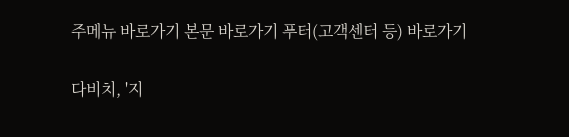주메뉴 바로가기 본문 바로가기 푸터(고객센터 등) 바로가기

다비치, '지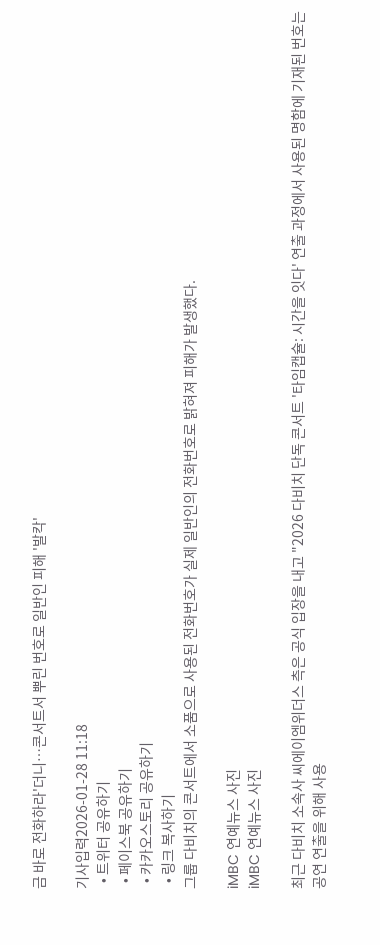금 바로 전화하라'더니…콘서트서 뿌린 번호로 일반인 피해 '발칵'

기사입력2026-01-28 11:18
  • 트위터 공유하기
  • 페이스북 공유하기
  • 카카오스토리 공유하기
  • 링크 복사하기
그룹 다비치의 콘서트에서 소품으로 사용된 전화번호가 실제 일반인의 전화번호로 밝혀져 피해가 발생했다.

iMBC 연예뉴스 사진
iMBC 연예뉴스 사진

최근 다비치 소속사 씨에이엠위더스 측은 공식 입장을 내고 "2026 다비치 단독 콘서트 '타임캡슐: 시간을 잇다' 연출 과정에서 사용된 명함에 기재된 번호는 공연 연출을 위해 사용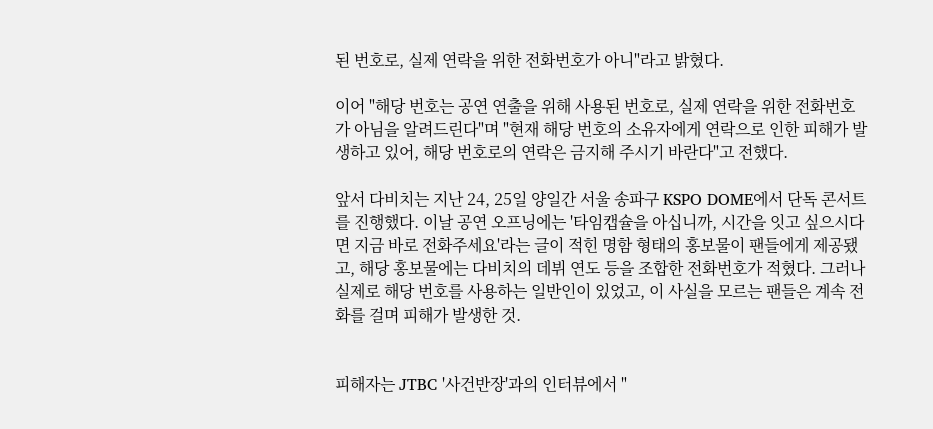된 번호로, 실제 연락을 위한 전화번호가 아니"라고 밝혔다.

이어 "해당 번호는 공연 연출을 위해 사용된 번호로, 실제 연락을 위한 전화번호가 아님을 알려드린다"며 "현재 해당 번호의 소유자에게 연락으로 인한 피해가 발생하고 있어, 해당 번호로의 연락은 금지해 주시기 바란다"고 전했다.

앞서 다비치는 지난 24, 25일 양일간 서울 송파구 KSPO DOME에서 단독 콘서트를 진행했다. 이날 공연 오프닝에는 '타임캡슐을 아십니까, 시간을 잇고 싶으시다면 지금 바로 전화주세요'라는 글이 적힌 명함 형태의 홍보물이 팬들에게 제공됐고, 해당 홍보물에는 다비치의 데뷔 연도 등을 조합한 전화번호가 적혔다. 그러나 실제로 해당 번호를 사용하는 일반인이 있었고, 이 사실을 모르는 팬들은 계속 전화를 걸며 피해가 발생한 것.


피해자는 JTBC '사건반장'과의 인터뷰에서 "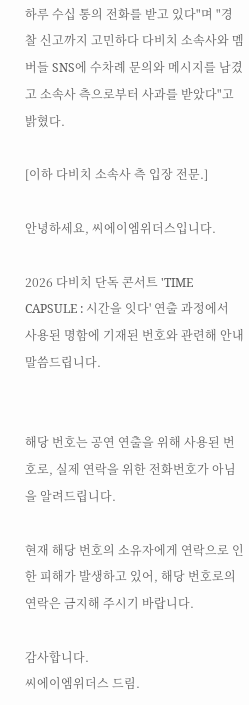하루 수십 통의 전화를 받고 있다"며 "경찰 신고까지 고민하다 다비치 소속사와 멤버들 SNS에 수차례 문의와 메시지를 남겼고 소속사 측으로부터 사과를 받았다"고 밝혔다.

[이하 다비치 소속사 측 입장 전문.]

안녕하세요, 씨에이엠위더스입니다.

2026 다비치 단독 콘서트 'TIME CAPSULE : 시간을 잇다' 연출 과정에서 사용된 명함에 기재된 번호와 관련해 안내 말씀드립니다.


해당 번호는 공연 연출을 위해 사용된 번호로, 실제 연락을 위한 전화번호가 아님을 알려드립니다.

현재 해당 번호의 소유자에게 연락으로 인한 피해가 발생하고 있어, 해당 번호로의 연락은 금지해 주시기 바랍니다.

감사합니다.
씨에이엠위더스 드림.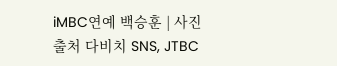iMBC연예 백승훈 | 사진출처 다비치 SNS, JTBC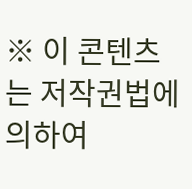※ 이 콘텐츠는 저작권법에 의하여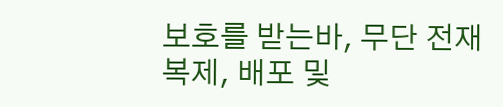보호를 받는바, 무단 전재 복제, 배포 및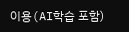이용(AI학습 포함)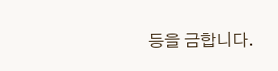등을 금합니다.